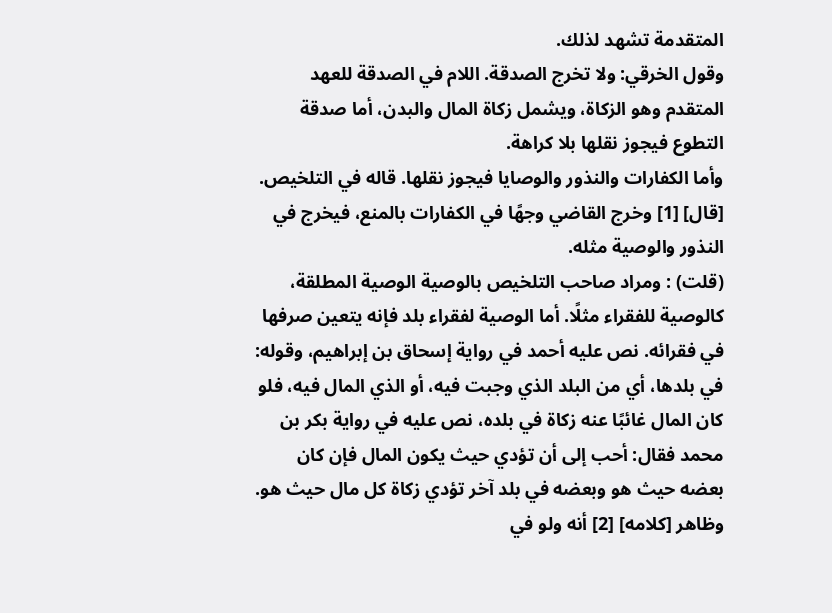المتقدمة تشهد لذلك.
وقول الخرقي: ولا تخرج الصدقة. اللام في الصدقة للعهد المتقدم وهو الزكاة، ويشمل زكاة المال والبدن، أما صدقة التطوع فيجوز نقلها بلا كراهة.
وأما الكفارات والنذور والوصايا فيجوز نقلها. قاله في التلخيص. [قال] [1] وخرج القاضي وجهًا في الكفارات بالمنع، فيخرج في النذور والوصية مثله.
(قلت) : ومراد صاحب التلخيص بالوصية الوصية المطلقة، كالوصية للفقراء مثلًا. أما الوصية لفقراء بلد فإنه يتعين صرفها في فقرائه. نص عليه أحمد في رواية إسحاق بن إبراهيم، وقوله: في بلدها، أي من البلد الذي وجبت فيه، أو الذي المال فيه، فلو كان المال غائبًا عنه زكاة في بلده، نص عليه في رواية بكر بن محمد فقال: أحب إلى أن تؤدي حيث يكون المال فإن كان بعضه حيث هو وبعضه في بلد آخر تؤدي زكاة كل مال حيث هو. وظاهر [كلامه] [2] أنه ولو في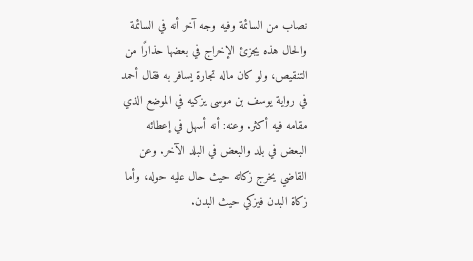نصاب من السائمة وفيه وجه آخر أنه في السائمة والحال هذه يجزئ الإخراج في بعضها حذارًا من التنقيص، ولو كان ماله تجارة يسافر به فقال أحمد في رواية يوسف بن موسى يزكيه في الموضع الذي مقامه فيه أكثر. وعنه: أنه أسهل في إعطائه البعض في بلد والبعض في البلد الآخر. وعن القاضي يخرج زكاته حيث حال عليه حوله، وأما زكاة البدن فيزكي حيث البدن.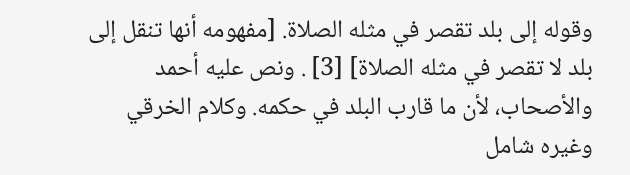وقوله إلى بلد تقصر في مثله الصلاة. [مفهومه أنها تنقل إلى بلد لا تقصر في مثله الصلاة] [3] . ونص عليه أحمد والأصحاب، لأن ما قارب البلد في حكمه. وكلام الخرقي وغيره شامل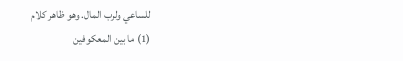للساعي ولرب المال. وهو ظاهر كلام
(1) ما بين المعكوفين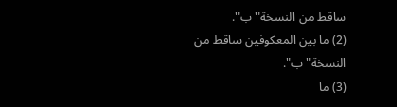ساقط من النسخة"ب".
(2) ما بين المعكوفين ساقط من النسخة"ب".
(3) ما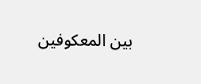بين المعكوفين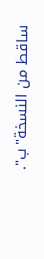ساقط من النسخة"ب".